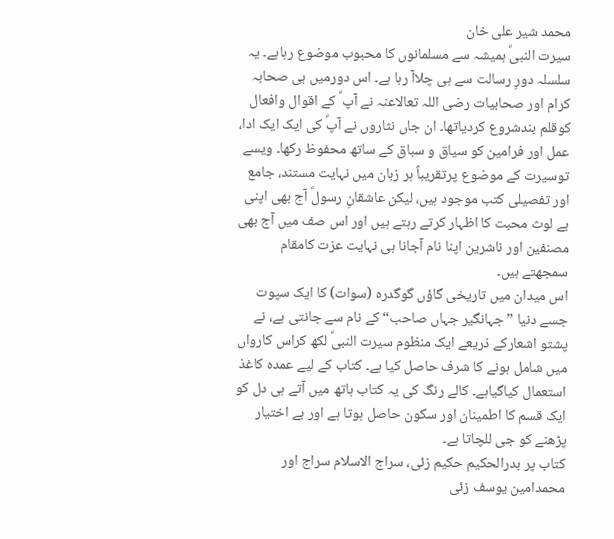محمد شیر علی خان
سیرت النبیؐ ہمیشہ سے مسلمانوں کا محبوب موضوع رہاہے۔ یہ سلسلہ دورِ رسالت سے ہی چلاآ رہا ہے۔ اس دورمیں ہی صحابہ کرام اور صحابیات رضی اللہ تعالاعنہ نے آپ ؐ کے اقوال وافعال کوقلم بندشروع کردیاتھا۔ ان جاں نثاروں نے آپؐ کی ایک ایک ادا، عمل اور فرامین کو سیاق و سباق کے ساتھ محفوظ رکھا۔ ویسے توسیرت کے موضوع پرتقریباً ہر زبان میں نہایت مستند، جامع اور تفصیلی کتب موجود ہیں، لیکن عاشقانِ رسولؐ آج بھی اپنی بے لوث محبت کا اظہار کرتے رہتے ہیں اور اس صف میں آج بھی مصنفین اور ناشرین اپنا نام آجانا ہی نہایت عزت کامقام سمجھتے ہیں۔
اس میدان میں تاریخی گاؤں گوگدرہ (سوات) کا ایک سپوت جسے دنیا ”جہانگیر جہاں صاحب“ کے نام سے جانتی ہے، نے پشتو اشعارکے ذریعے ایک منظوم سیرت النبیؐ لکھ کراس کارواں میں شامل ہونے کا شرف حاصل کیا ہے۔ کتاب کے لیے عمدہ کاغذ استعمال کیاگیاہے۔ کالے رنگ کی یہ کتاب ہاتھ میں آتے ہی دل کو ایک قسم کا اطمینان اور سکون حاصل ہوتا ہے اور بے اختیار پڑھنے کو جی للچاتا ہے۔
کتاب پر بدرالحکیم حکیم زئی، سراج الاسلام سراج اور محمدامین یوسف زئی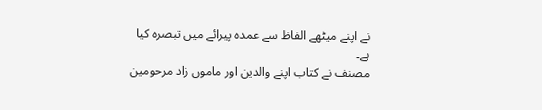نے اپنے میٹھے الفاظ سے عمدہ پیرائے میں تبصرہ کیا ہے۔
مصنف نے کتاب اپنے والدین اور ماموں زاد مرحومین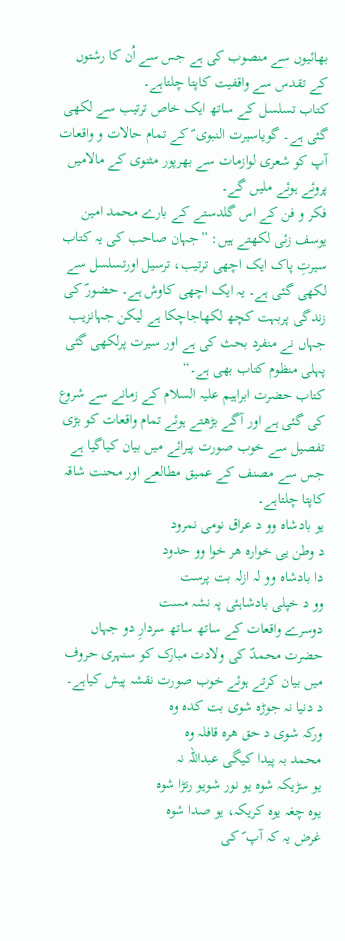بھائیوں سے منصوب کی ہے جس سے اُن کا رشتوں کے تقدس سے واقفیت کاپتا چلتاہے۔
کتاب تسلسل کے ساتھ ایک خاص ترتیب سے لکھی گئی ہے۔ گویاسیرت النبوی ؐ کے تمام حالات و واقعات آپ کو شعری لوازمات سے بھرپور مثنوی کے مالامیں پروئے ہوئے ملیں گے۔
فکر و فن کے اس گلدستے کے بارے محمد امین یوسف زئی لکھتے ہیں: ”جہان صاحب کی یہ کتاب سیرتِ پاک ایک اچھی ترتیب، ترسیل اورتسلسل سے لکھی گئی ہے۔ یہ ایک اچھی کاوش ہے۔ حضورؐ کی زندگی پربہت کچھ لکھاجاچکا ہے لیکن جہانزیب جہاں نے منفرد بحث کی ہے اور سیرت پرلکھی گئی پہلی منظوم کتاب بھی ہے۔“
کتاب حضرت ابراہیم علیہ السلام کے زمانے سے شروع کی گئی ہے اور آگے بڑھتے ہوئے تمام واقعات کو بڑی تفصیل سے خوب صورت پیرائے میں بیان کیاگیا ہے جس سے مصنف کے عمیق مطالعے اور محنت شاقہ کاپتا چلتاہے۔
یو بادشاہ وو د عراق نومی نمرود
د وطن یی خوارہ ھر خوا وو حدود
دا بادشاہ وو لہ ازلہ بت پرست
وو د خپلی بادشاہئی پہ نشہ مست
دوسرے واقعات کے ساتھ ساتھ سردارِ دو جہاں حضرت محمدؐ کی ولادت مبارک کو سنہری حروف میں بیان کرتے ہوئے خوب صورت نقشہ پیش کیاہے۔
د دنیا نہ جوڑہ شوی بت کدہ وہ
ورکہ شوی د حق ھرہ قافلہ وہ
محمد بہ پیدا کیگی عبداللہ نہ
یو سڑیکہ شوہ یو نور شویو رنڑا شوہ
یوہ چغہ یوہ کریکہ، یو صدا شوہ
غرض یہ کہ آپ ؐ کی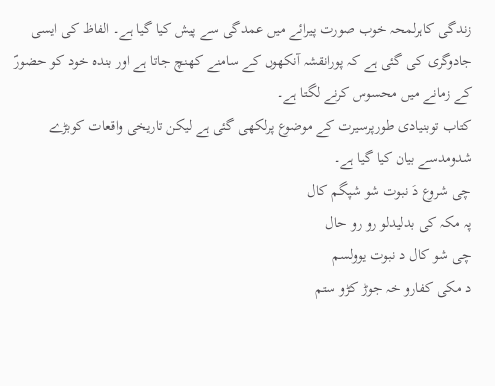زندگی کاہرلمحہ خوب صورت پیرائے میں عمدگی سے پیش کیا گیا ہے۔ الفاظ کی ایسی جادوگری کی گئی ہے کہ پورانقشہ آنکھوں کے سامنے کھنچ جاتا ہے اور بندہ خود کو حضورؐ کے زمانے میں محسوس کرنے لگتا ہے۔
کتاب توبنیادی طورپرسیرت کے موضوع پرلکھی گئی ہے لیکن تاریخی واقعات کوبڑے شدومدسے بیان کیا گیا ہے۔
چی شروع دَ نبوت شو شپگم کال
پہ مکہ کی بدلیدلو رو رو حال
چی شو کال د نبوت یوولسم
د مکی کفارو خہ جوڑ کڑو ستم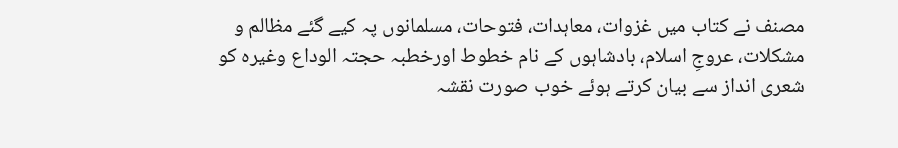مصنف نے کتاب میں غزوات، معاہدات، فتوحات، مسلمانوں پہ کیے گئے مظالم و مشکلات، عروجِ اسلام، بادشاہوں کے نام خطوط اورخطبہ حجتہ الوداع وغیرہ کو شعری انداز سے بیان کرتے ہوئے خوب صورت نقشہ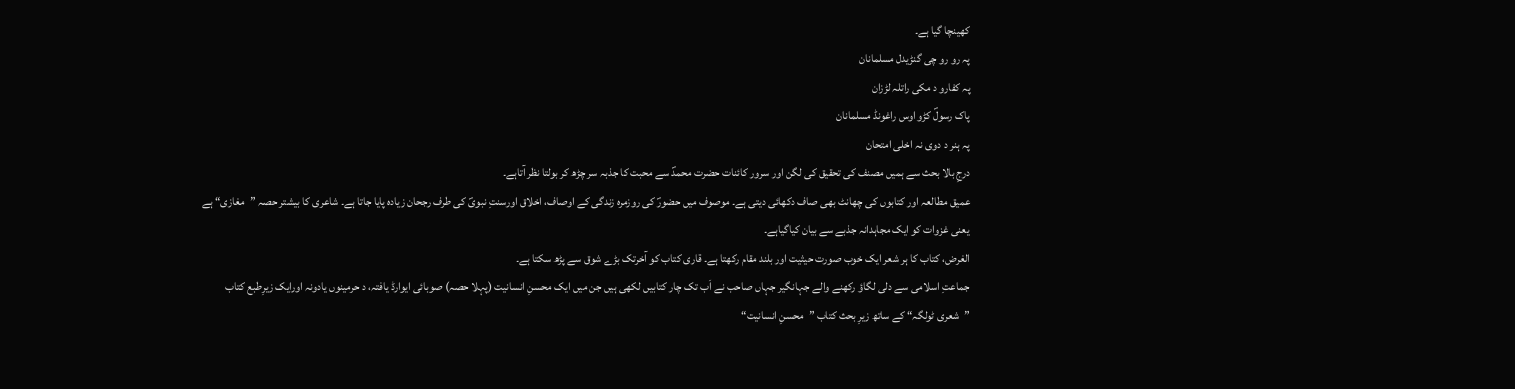کھینچا گیا ہے۔
پہ رو رو چی گنڑیدل مسلمانان
پہ کفارو د مکی راتلہ لڑزان
پاک رسولؐ کڑو اوس راغونڈ مسلمانان
پہ ہنر د دوی نہ اخلی امتحان
درجِ بالا بحث سے ہمیں مصنف کی تحقیق کی لگن اور سرور کائنات حضرت محمدؐ سے محبت کا جذبہ سر چڑھ کر بولتا نظر آتاہے۔
عمیق مطالعہ اور کتابوں کی چھانٹ بھی صاف دکھائی دیتی ہے۔ موصوف میں حضورؐ کی روزمرہ زندگی کے اوصاف، اخلاق اورسنتِ نبویؐ کی طرف رجحان زیادہ پایا جاتا ہے۔ شاعری کا بیشتر حصہ ”مغازی“ ہے یعنی غزوات کو ایک مجاہدانہ جذبے سے بیان کیاگیاہے۔
الغرض، کتاب کا ہر شعر ایک خوب صورت حیثیت اور بلند مقام رکھتا ہے۔ قاری کتاب کو آخرتک بڑے شوق سے پڑھ سکتا ہے۔
جماعتِ اسلامی سے دلی لگاؤ رکھنے والے جہانگیر جہاں صاحب نے اَب تک چار کتابیں لکھی ہیں جن میں ایک محسنِ انسانیت (پہلا حصہ) صوبائی ایوارڈ یافتہ، د حرمینوں یادونہ اورایک زیرِطبع کتاب ”شعری ٹولگہ“ کے ساتھ زیرِ بحث کتاب ”محسنِ انسانیت“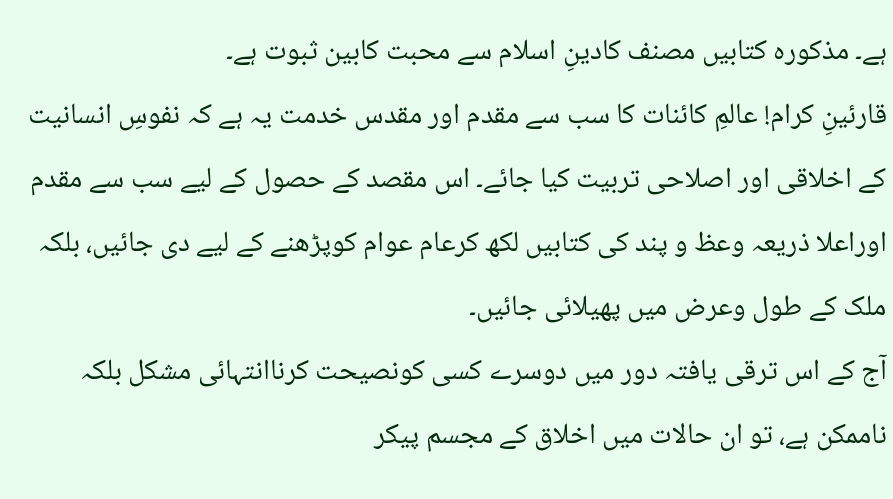ہے۔ مذکورہ کتابیں مصنف کادینِ اسلام سے محبت کابین ثبوت ہے۔
قارئینِ کرام! عالمِ کائنات کا سب سے مقدم اور مقدس خدمت یہ ہے کہ نفوسِ انسانیت کے اخلاقی اور اصلاحی تربیت کیا جائے۔ اس مقصد کے حصول کے لیے سب سے مقدم اوراعلا ذریعہ وعظ و پند کی کتابیں لکھ کرعام عوام کوپڑھنے کے لیے دی جائیں، بلکہ ملک کے طول وعرض میں پھیلائی جائیں۔
آج کے اس ترقی یافتہ دور میں دوسرے کسی کونصیحت کرناانتہائی مشکل بلکہ ناممکن ہے، تو ان حالات میں اخلاق کے مجسم پیکر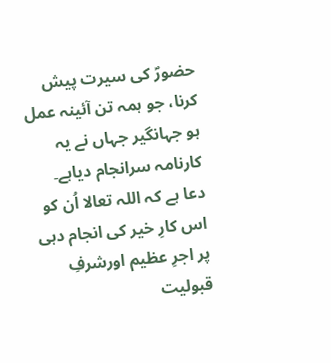حضورؐ کی سیرت پیش کرنا، جو ہمہ تن آئینہ عمل ہو جہانگیر جہاں نے یہ کارنامہ سرانجام دیاہے۔
دعا ہے کہ اللہ تعالا اُن کو اس کارِ خیر کی انجام دہی پر اجرِ عظیم اورشرفِ قبولیت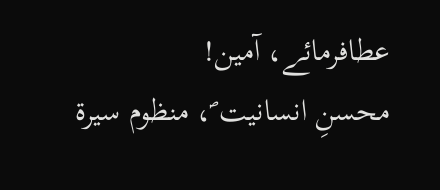عطافرمائے، آمین!
محسنِ انسانیت ؐ، منظوم سیرۃ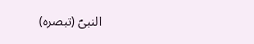النبیؐ (تبصرہ)